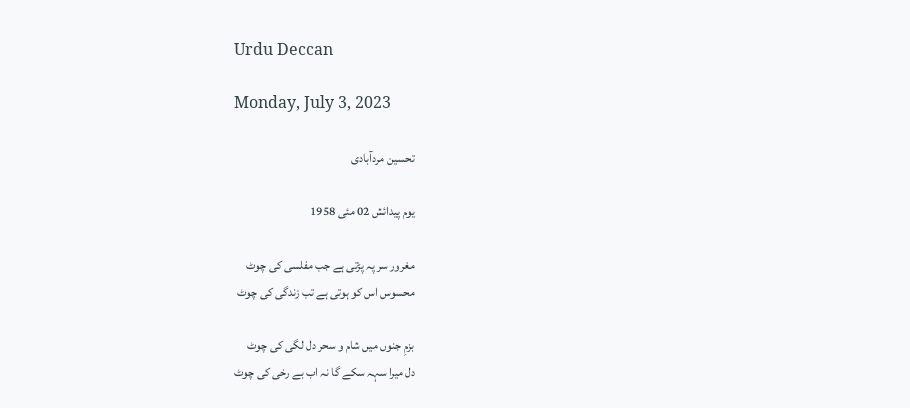Urdu Deccan

Monday, July 3, 2023

تحسین مردآبادی

یوم پیدائش 02 مئی 1958

مغرور سر پہ پڑتی ہے جب مفلسی کی چوٹ
محسوس اس کو ہوتی ہے تب زندگی کی چوٹ

بزمِ جنوں میں شام و سحر دل لگی کی چوٹ
دل میرا سہہ سکے گا نہ اب بے رخی کی چوٹ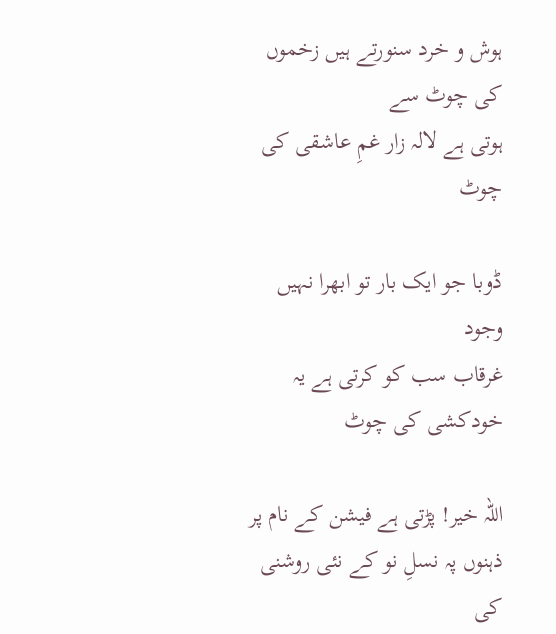ہوش و خرد سنورتے ہیں زخموں کی چوٹ سے
ہوتی ہے لالہ زار غمِ عاشقی کی چوٹ

ڈوبا جو ایک بار تو ابھرا نہیں وجود
غرقاب سب کو کرتی ہے یہ خودکشی کی چوٹ

اللہ خیر! پڑتی ہے فیشن کے نام پر
ذہنوں پہ نسلِ نو کے نئی روشنی کی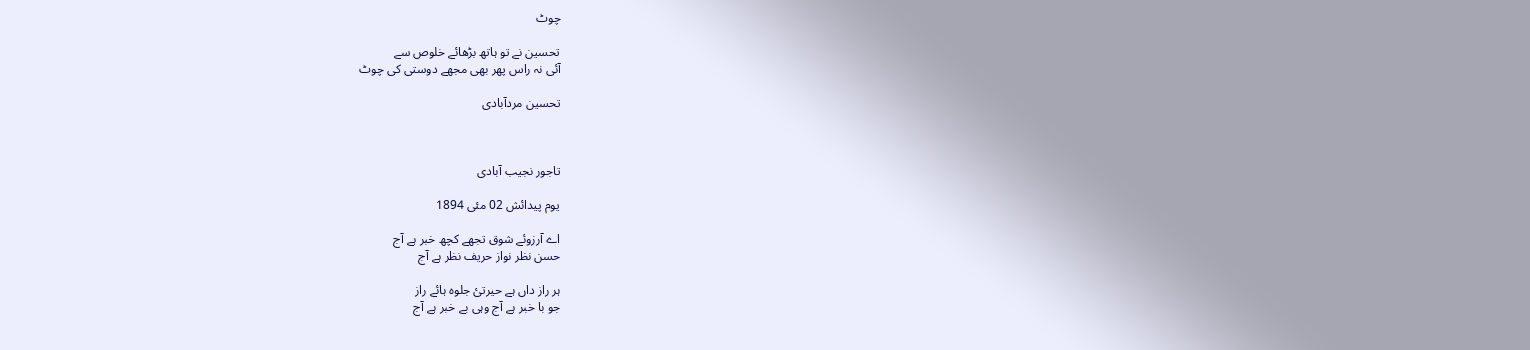چوٹ

تحسین نے تو ہاتھ بڑھائے خلوص سے
آئی نہ راس پھر بھی مجھے دوستی کی چوٹ

تحسین مردآبادی



تاجور نجیب آبادی

یوم پیدائش 02 مئی 1894

اے آرزوئے شوق تجھے کچھ خبر ہے آج
حسن نظر نواز حریف نظر ہے آج

ہر راز داں ہے حیرتیٔ جلوہ ہائے راز
جو با خبر ہے آج وہی بے خبر ہے آج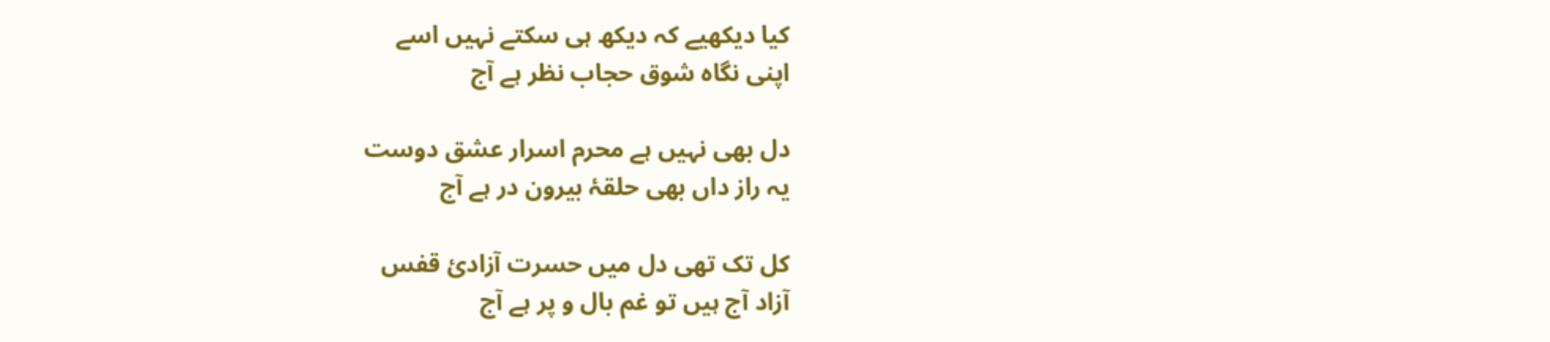کیا دیکھیے کہ دیکھ ہی سکتے نہیں اسے
اپنی نگاہ شوق حجاب نظر ہے آج

دل بھی نہیں ہے محرم اسرار عشق دوست
یہ راز داں بھی حلقۂ بیرون در ہے آج

کل تک تھی دل میں حسرت آزادیٔ قفس
آزاد آج ہیں تو غم بال و پر ہے آج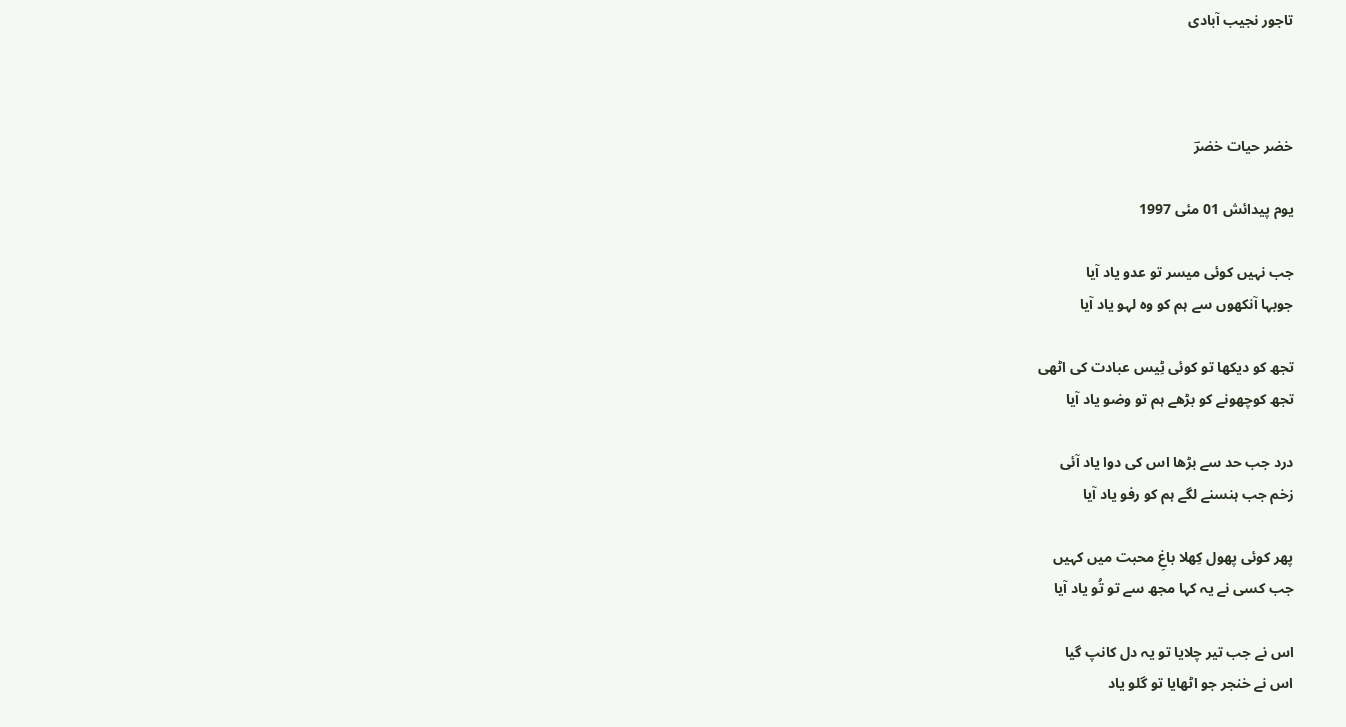تاجور نجیب آبادی



خضر حیات خضرؔ

یوم پیدائش 01 مئی 1997

جب نہیں کوئی میسر تو عدو یاد آیا
جوبہا آنکھوں سے ہم کو وہ لہو یاد آیا

تجھ کو دیکھا تو کوئی ٹِیس عبادت کی اٹھی
تجھ کوچھونے کو بڑھے ہم تو وضو یاد آیا

درد جب حد سے بڑھا اس کی دوا یاد آئی
زخم جب ہنسنے لگے ہم کو رفو یاد آیا

پھر کوئی پھول کِھلا باغِ محبت میں کہیں
جب کسی نے یہ کہا مجھ سے تو تُو یاد آیا

اس نے جب تیر چلایا تو یہ دل کانپ گیا
اس نے خنجر جو اٹھایا تو گلو یاد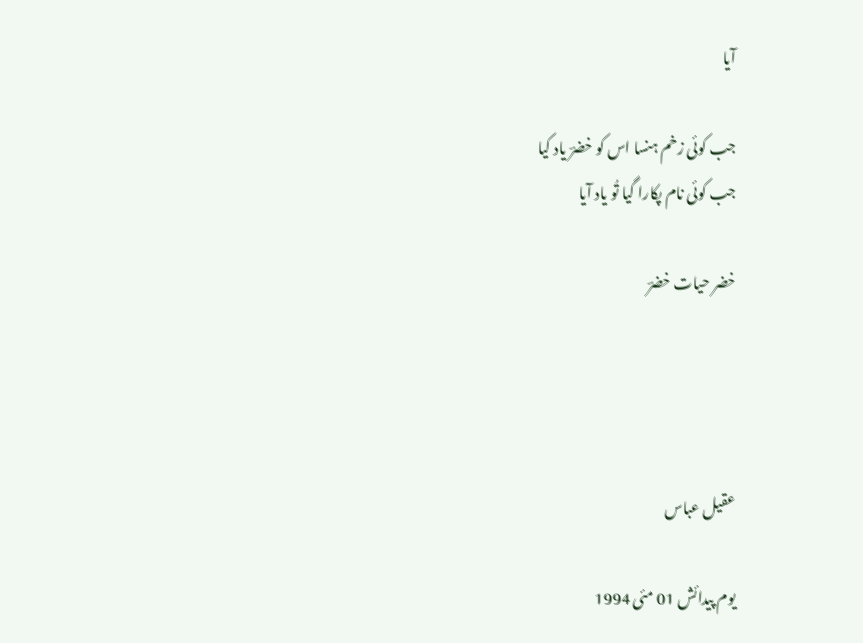آیا

جب کوئی زخم ہنسا اس کو خضرؔ یاد کیا
جب کوئی نام پکارا گیا تُو یاد آیا

خضر حیات خضرؔ




عقیل عباس

یوم پیدائش 01 مئی 1994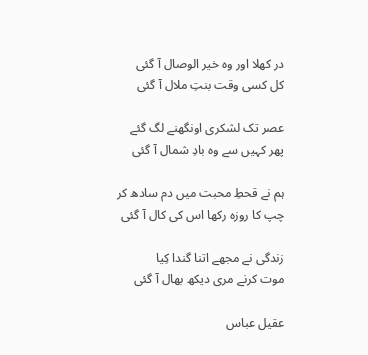در کھلا اور وہ خیر الوصال آ گئی
کل کسی وقت بنتِ ملال آ گئی

عصر تک لشکری اونگھنے لگ گئے
پھر کہیں سے وہ بادِ شمال آ گئی

ہم نے قحطِ محبت میں دم سادھ کر
چپ کا روزہ رکھا اس کی کال آ گئی

زندگی نے مجھے اتنا گندا کِیا
موت کرنے مری دیکھ بھال آ گئی

عقیل عباس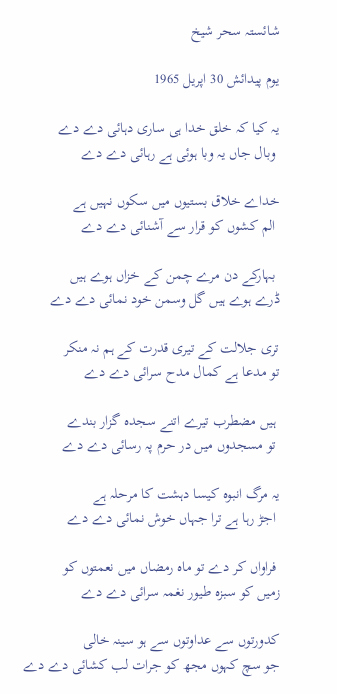شائستہ سحر شیخ

یوم پیدائش 30 اپریل 1965

یہ کیا کہ خلق خدا ہی ساری دہائی دے دے
 وبال جاں یہ وبا ہوئی ہے رہائی دے دے

خداے خلاق بستیوں میں سکوں نہیں ہے
 الم کشوں کو قرار سے آشنائی دے دے

 بہارکے دن مرے چمن کے خزاں ہوے ہیں
ڈرے ہوے ہیں گل وسمن خود نمائی دے دے

تری جلالت کے تیری قدرت کے ہم نہ منکر
تو مدعا ہے کمال مدح سرائی دے دے

 ہیں مضطرب تیرے اتنے سجدہ گزار بندے
 تو مسجدوں میں در حرم پہ رسائی دے دے

یہ مرگ انبوہ کیسا دہشت کا مرحلہ ہے
 اجڑ رہا ہے ترا جہاں خوش نمائی دے دے

 فراواں کر دے تو ماہ رمضاں میں نعمتوں کو
زمیں کو سبزہ طیور نغمہ سرائی دے دے

کدورتوں سے عداوتوں سے ہو سینہ خالی
جو سچ کہوں مجھ کو جرات لب کشائی دے دے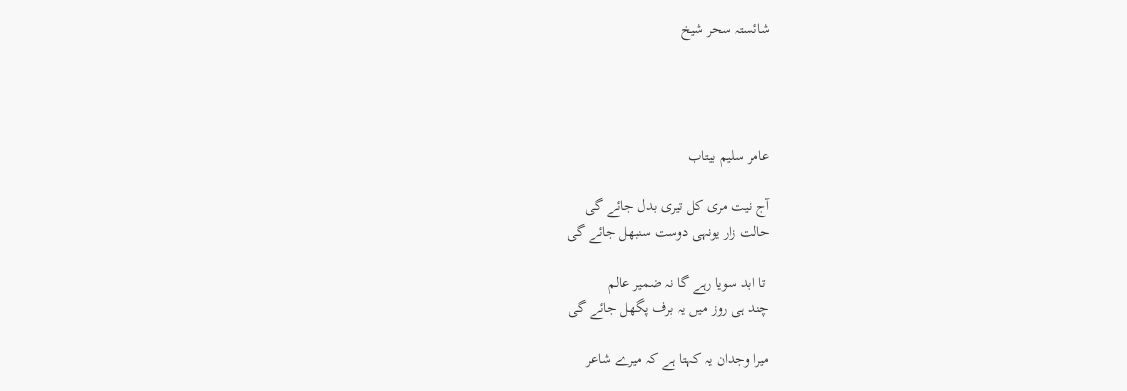شائستہ سحر شیخ




عامر سلیم بیتاب

آج نیت مری کل تیری بدل جائے گی
حالت زار یونہی دوست سنبھل جائے گی

 تا ابد سویا رہے گا نہ ضمیر عالم
چند ہی روز میں یہ برف پگھل جائے گی

میرا وجدان یہ کہتا ہے کہ میرے شاعر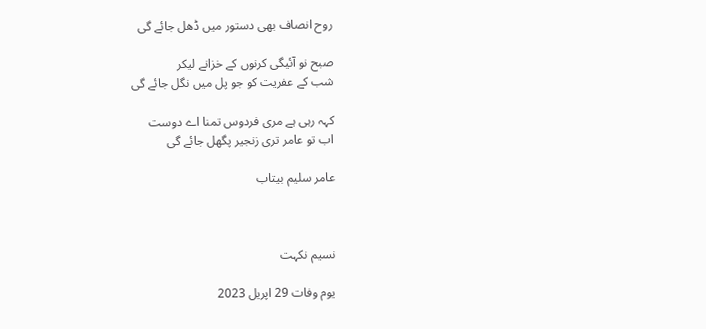روح انصاف بھی دستور میں ڈھل جائے گی

صبح نو آئیگی کرنوں کے خزانے لیکر
شب کے عفریت کو جو پل میں نگل جائے گی

کہہ رہی ہے مری فردوس تمنا اے دوست
اب تو عامر تری زنجیر پگھل جائے گی

عامر سلیم بیتاب



نسیم نکہت

یوم وفات 29 اپریل 2023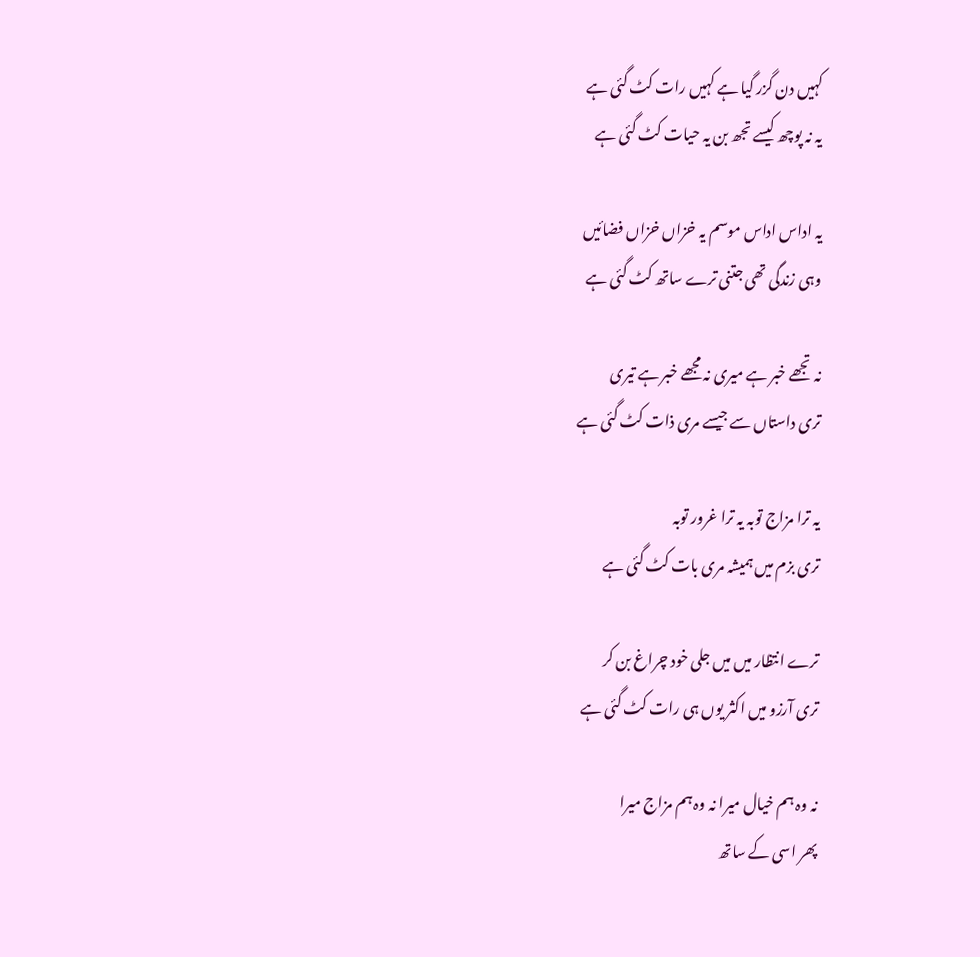کہیں دن گزر گیا ہے کہیں رات کٹ گئی ہے
یہ نہ پوچھ کیسے تجھ بن یہ حیات کٹ گئی ہے

یہ اداس اداس موسم یہ خزاں خزاں فضائیں
وہی زندگی تھی جتنی ترے ساتھ کٹ گئی ہے

نہ تجھے خبر ہے میری نہ مجھے خبر ہے تیری
تری داستاں سے جیسے مری ذات کٹ گئی ہے

یہ ترا مزاج توبہ یہ ترا غرور توبہ
تری بزم میں ہمیشہ مری بات کٹ گئی ہے

ترے انتظار میں میں جلی خود چراغ بن کر
تری آرزو میں اکثر یوں ہی رات کٹ گئی ہے

نہ وہ ہم خیال میرا نہ وہ ہم مزاج میرا
پھر اسی کے ساتھ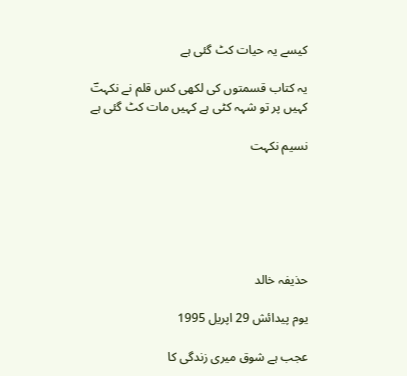کیسے یہ حیات کٹ گئی ہے

یہ کتاب قسمتوں کی لکھی کس قلم نے نکہتؔ
کہیں پر تو شہہ کٹی ہے کہیں مات کٹ گئی ہے

نسیم نکہت






حذیفہ خالد

یوم پیدائش 29 اپریل 1995

عجب ہے شوق میری زندگی کا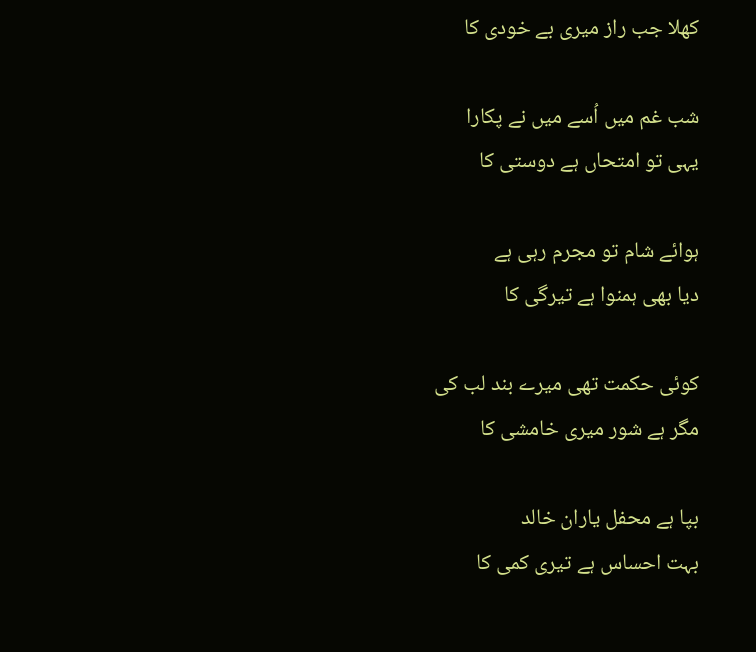کھلا جب راز میری بے خودی کا

شب غم میں اُسے میں نے پکارا
یہی تو امتحاں ہے دوستی کا

ہوائے شام تو مجرم رہی ہے
دیا بھی ہمنوا ہے تیرگی کا

کوئی حکمت تھی میرے بند لب کی
مگر ہے شور میری خامشی کا

بپا ہے محفل یاران خالد
بہت احساس ہے تیری کمی کا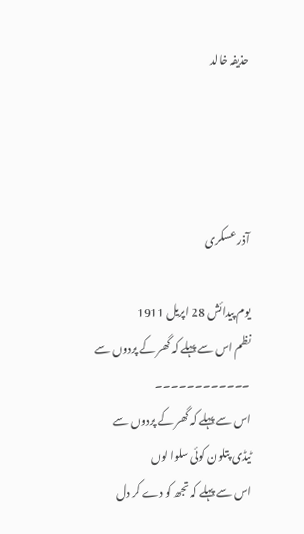حذیفہ خالد




آذر عسکری

یوم پیدائش 28 اپریل 1911
نظم اس سے پہلے کہ گھر کے پردوں سے
۔۔۔۔۔۔۔۔۔۔۔۔
اس سے پہلے کہ گھر کے پردوں سے
ٹیڈی پتلون کوئی سلوا لوں
اس سے پہلے کہ تجھ کو دے کر دل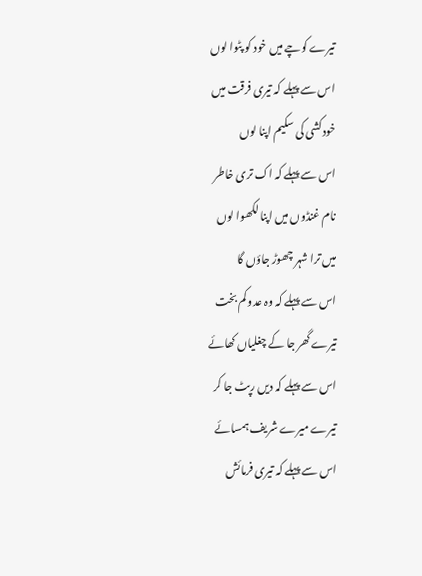تیرے کوچے میں خود کو پٹوا لوں
اس سے پہلے کہ تیری فرقت میں
خودکشی کی سکیم اپنا لوں
اس سے پہلے کہ اک تری خاطر
نام غنڈوں میں اپنا لکھوا لوں
میں ترا شہر چھوڑ جاؤں گا
اس سے پہلے کہ وہ عدو کم بخت
تیرے گھر جا کے چغلیاں کھائے
اس سے پہلے کہ دیں رپٹ جا کر
تیرے میرے شریف ہمسائے
اس سے پہلے کہ تیری فرمائش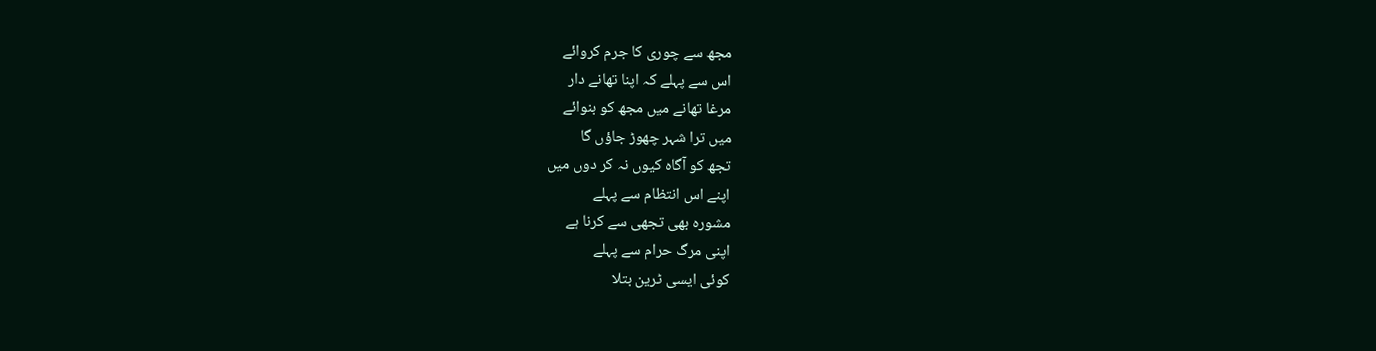مجھ سے چوری کا جرم کروائے
اس سے پہلے کہ اپنا تھانے دار
مرغا تھانے میں مجھ کو بنوائے
میں ترا شہر چھوڑ جاؤں گا
تجھ کو آگاہ کیوں نہ کر دوں میں
اپنے اس انتظام سے پہلے
مشورہ بھی تجھی سے کرنا ہے
اپنی مرگ حرام سے پہلے
کوئی ایسی ٹرین بتلا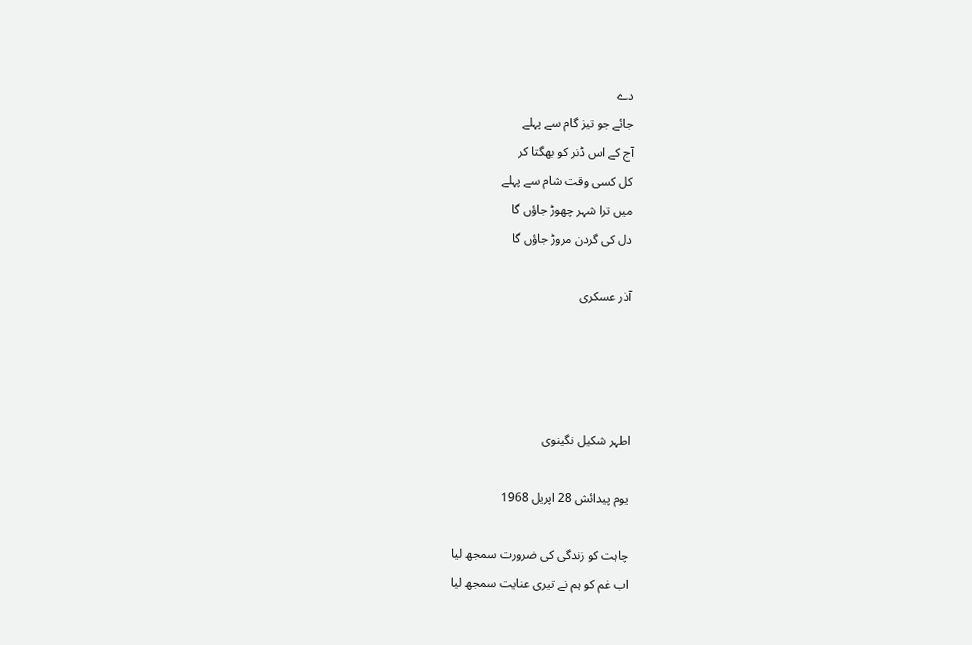دے
جائے جو تیز گام سے پہلے
آج کے اس ڈنر کو بھگتا کر
کل کسی وقت شام سے پہلے
میں ترا شہر چھوڑ جاؤں گا
دل کی گردن مروڑ جاؤں گا

آذر عسکری




اطہر شکیل نگینوی

یوم پیدائش 28 اپریل 1968

چاہت کو زندگی کی ضرورت سمجھ لیا
اب غم کو ہم نے تیری عنایت سمجھ لیا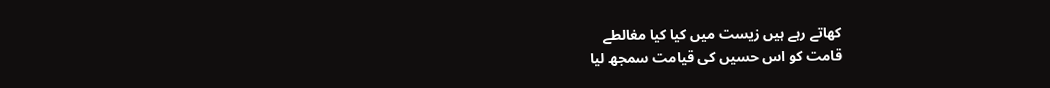کھاتے رہے ہیں زیست میں کیا کیا مغالطے
قامت کو اس حسیں کی قیامت سمجھ لیا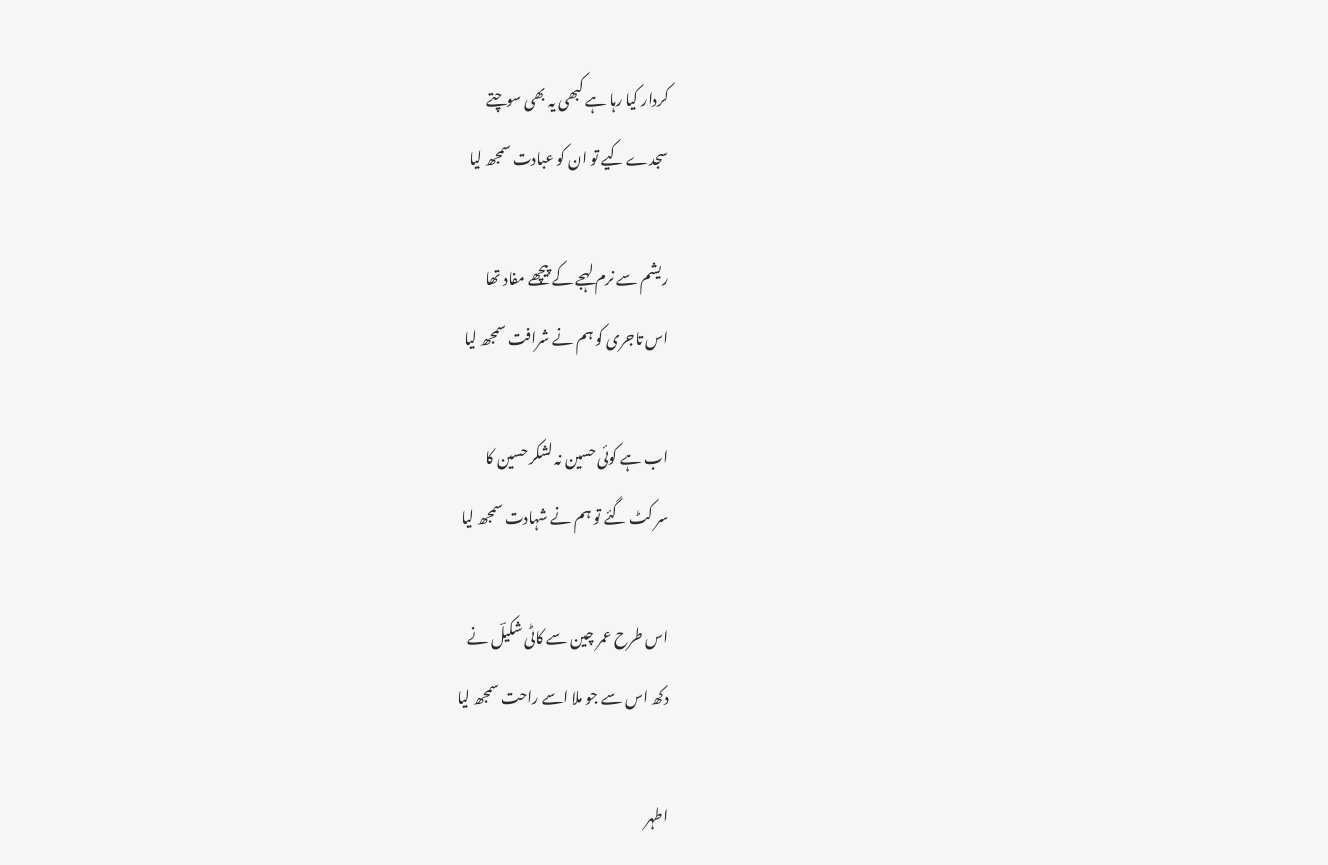کردار کیا رہا ہے کبھی یہ بھی سوچتے
سجدے کیے تو ان کو عبادت سمجھ لیا

ریشم سے نرم لہجے کے پیچھے مفاد تھا
اس تاجری کو ہم نے شرافت سمجھ لیا

اب ہے کوئی حسین نہ لشکر حسین کا
سر کٹ گئے تو ہم نے شہادت سمجھ لیا

اس طرح عمر چین سے کاٹی شکیلؔ نے
دکھ اس سے جو ملا اسے راحت سمجھ لیا

اطہر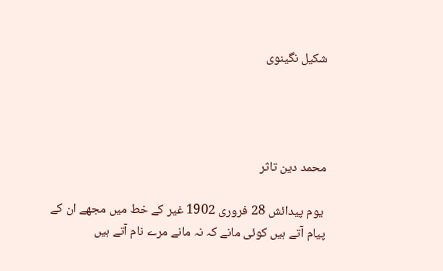شکیل نگینوی




محمد دین تاثر

 یوم پیدائش 28 فروری 1902 غیر کے خط میں مجھے ان کے پیام آتے ہیں کوئی مانے کہ نہ مانے مرے نام آتے ہیں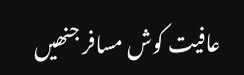عافیت کوش مسافر جنھیں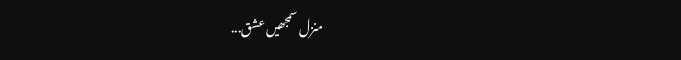منزل سمجھیں عشق...